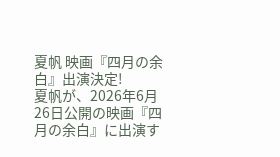夏帆 映画『四月の余白』出演決定!
夏帆が、2026年6月26日公開の映画『四月の余白』に出演す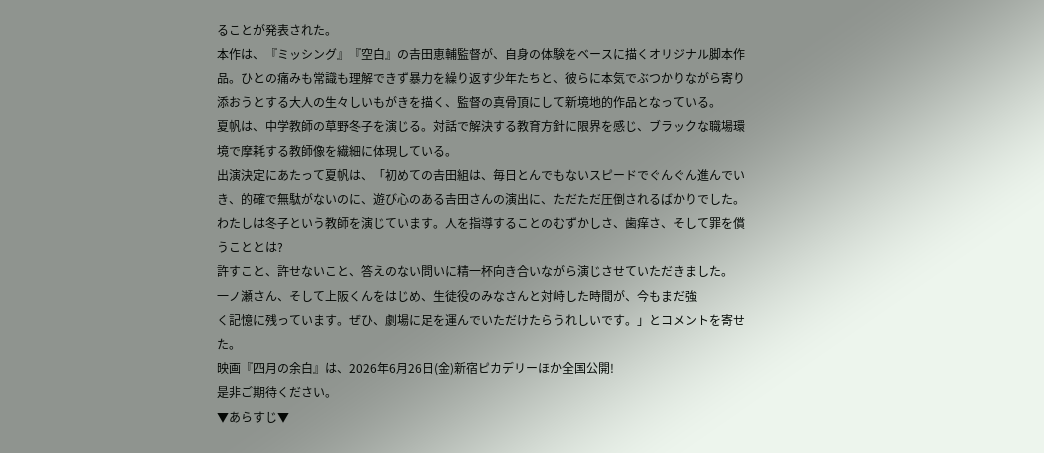ることが発表された。
本作は、『ミッシング』『空白』の𠮷田恵輔監督が、自身の体験をベースに描くオリジナル脚本作品。ひとの痛みも常識も理解できず暴力を繰り返す少年たちと、彼らに本気でぶつかりながら寄り添おうとする大人の生々しいもがきを描く、監督の真骨頂にして新境地的作品となっている。
夏帆は、中学教師の草野冬子を演じる。対話で解決する教育方針に限界を感じ、ブラックな職場環境で摩耗する教師像を繊細に体現している。
出演決定にあたって夏帆は、「初めての𠮷田組は、毎日とんでもないスピードでぐんぐん進んでいき、的確で無駄がないのに、遊び心のある𠮷田さんの演出に、ただただ圧倒されるばかりでした。わたしは冬子という教師を演じています。人を指導することのむずかしさ、歯痒さ、そして罪を償うこととは?
許すこと、許せないこと、答えのない問いに精一杯向き合いながら演じさせていただきました。
一ノ瀬さん、そして上阪くんをはじめ、生徒役のみなさんと対峙した時間が、今もまだ強
く記憶に残っています。ぜひ、劇場に足を運んでいただけたらうれしいです。」とコメントを寄せた。
映画『四月の余白』は、2026年6月26日(金)新宿ピカデリーほか全国公開!
是非ご期待ください。
▼あらすじ▼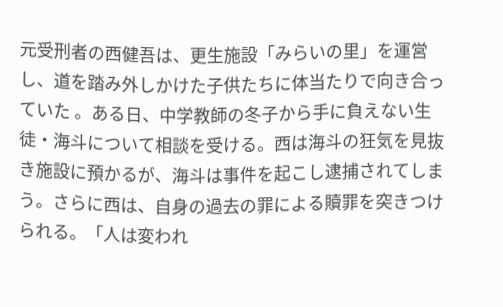元受刑者の西健吾は、更生施設「みらいの里」を運営し、道を踏み外しかけた子供たちに体当たりで向き合っていた 。ある日、中学教師の冬子から手に負えない生徒・海斗について相談を受ける。西は海斗の狂気を見抜き施設に預かるが、海斗は事件を起こし逮捕されてしまう。さらに西は、自身の過去の罪による贖罪を突きつけられる。「人は変われ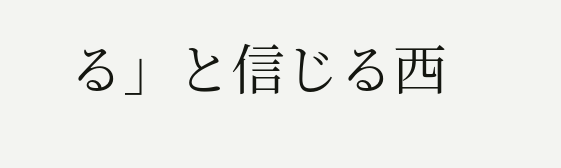る」と信じる西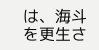は、海斗を更生さ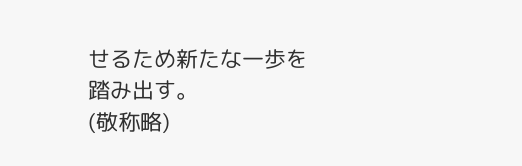せるため新たな一歩を踏み出す。
(敬称略)